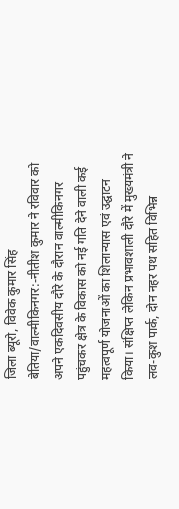जिला ब्यूरो, विवेक कुमार सिंह
बेतिया/वाल्मीकिनगर:-नीतीश कुमार ने रविवार को अपने एकदिवसीय दौरे के दौरान वाल्मीकिनगर पहुंचकर क्षेत्र के विकास को नई गति देने वाली कई महत्वपूर्ण योजनाओं का शिलान्यास एवं उद्घाटन किया। संक्षिप्त लेकिन प्रभावशाली दौरे में मुख्यमंत्री ने लव-कुश पार्क, दोन नहर पथ सहित विभिन्न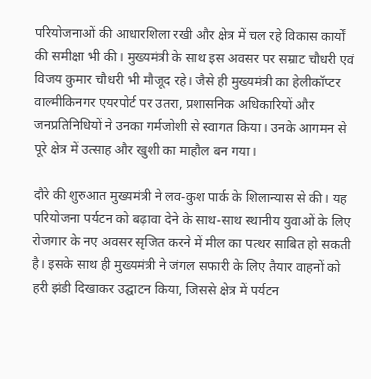परियोजनाओं की आधारशिला रखी और क्षेत्र में चल रहे विकास कार्यों की समीक्षा भी की। मुख्यमंत्री के साथ इस अवसर पर सम्राट चौधरी एवं विजय कुमार चौधरी भी मौजूद रहे। जैसे ही मुख्यमंत्री का हेलीकॉप्टर वाल्मीकिनगर एयरपोर्ट पर उतरा, प्रशासनिक अधिकारियों और जनप्रतिनिधियों ने उनका गर्मजोशी से स्वागत किया। उनके आगमन से पूरे क्षेत्र में उत्साह और खुशी का माहौल बन गया।

दौरे की शुरुआत मुख्यमंत्री ने लव-कुश पार्क के शिलान्यास से की। यह परियोजना पर्यटन को बढ़ावा देने के साथ-साथ स्थानीय युवाओं के लिए रोजगार के नए अवसर सृजित करने में मील का पत्थर साबित हो सकती है। इसके साथ ही मुख्यमंत्री ने जंगल सफारी के लिए तैयार वाहनों को हरी झंडी दिखाकर उद्घाटन किया, जिससे क्षेत्र में पर्यटन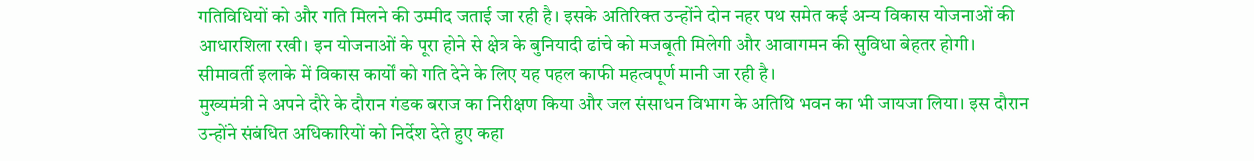गतिविधियों को और गति मिलने की उम्मीद जताई जा रही है। इसके अतिरिक्त उन्होंने दोन नहर पथ समेत कई अन्य विकास योजनाओं की आधारशिला रखी। इन योजनाओं के पूरा होने से क्षेत्र के बुनियादी ढांचे को मजबूती मिलेगी और आवागमन की सुविधा बेहतर होगी। सीमावर्ती इलाके में विकास कार्यों को गति देने के लिए यह पहल काफी महत्वपूर्ण मानी जा रही है।
मुख्यमंत्री ने अपने दौरे के दौरान गंडक बराज का निरीक्षण किया और जल संसाधन विभाग के अतिथि भवन का भी जायजा लिया। इस दौरान उन्होंने संबंधित अधिकारियों को निर्देश देते हुए कहा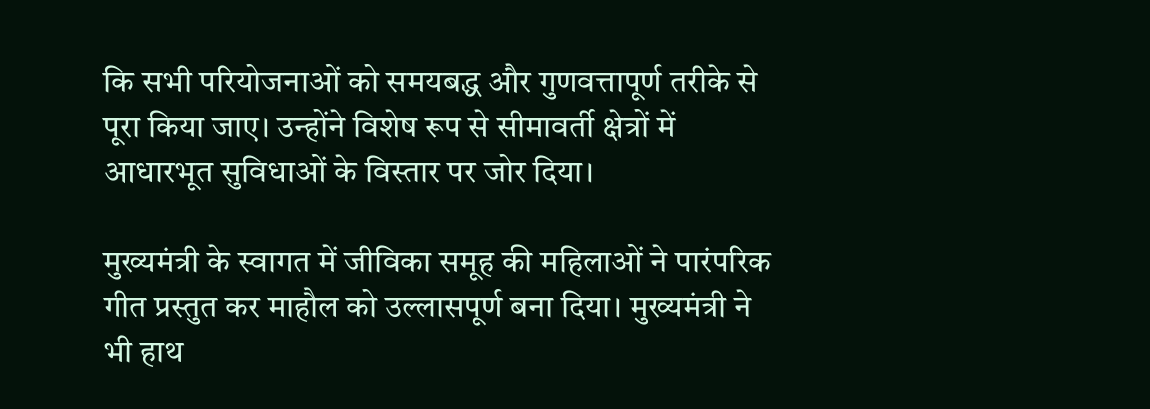कि सभी परियोजनाओं को समयबद्ध और गुणवत्तापूर्ण तरीके से पूरा किया जाए। उन्होंने विशेष रूप से सीमावर्ती क्षेत्रों में आधारभूत सुविधाओं के विस्तार पर जोर दिया।

मुख्यमंत्री के स्वागत में जीविका समूह की महिलाओं ने पारंपरिक गीत प्रस्तुत कर माहौल को उल्लासपूर्ण बना दिया। मुख्यमंत्री ने भी हाथ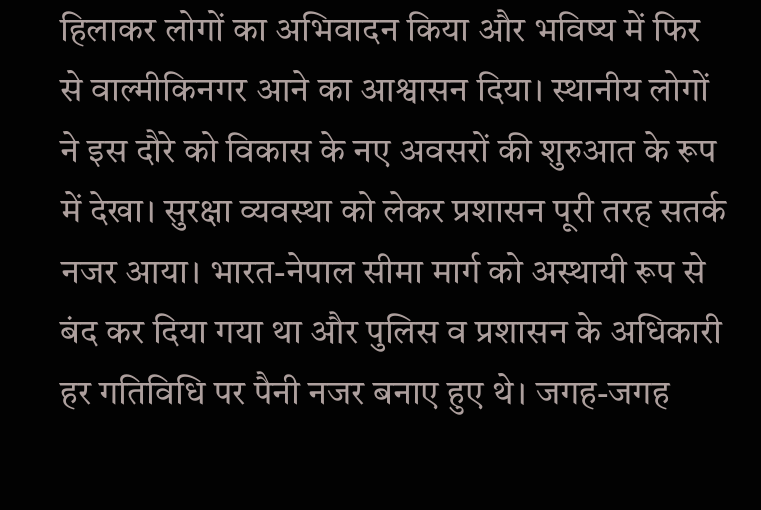हिलाकर लोगों का अभिवादन किया और भविष्य में फिर से वाल्मीकिनगर आने का आश्वासन दिया। स्थानीय लोगों ने इस दौरे को विकास के नए अवसरों की शुरुआत के रूप में देखा। सुरक्षा व्यवस्था को लेकर प्रशासन पूरी तरह सतर्क नजर आया। भारत-नेपाल सीमा मार्ग को अस्थायी रूप से बंद कर दिया गया था और पुलिस व प्रशासन के अधिकारी हर गतिविधि पर पैनी नजर बनाए हुए थे। जगह-जगह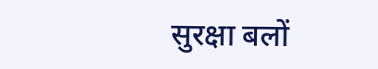सुरक्षा बलों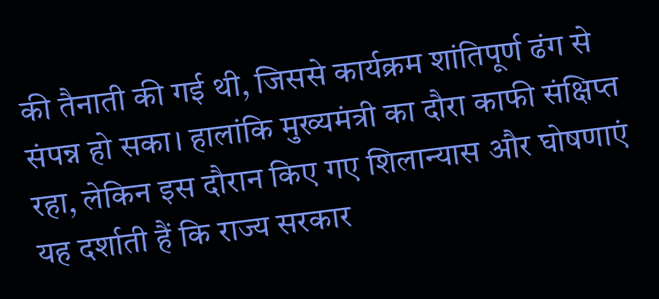की तैनाती की गई थी, जिससे कार्यक्रम शांतिपूर्ण ढंग से संपन्न हो सका। हालांकि मुख्यमंत्री का दौरा काफी संक्षिप्त रहा, लेकिन इस दौरान किए गए शिलान्यास और घोषणाएं यह दर्शाती हैं कि राज्य सरकार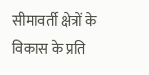सीमावर्ती क्षेत्रों के विकास के प्रति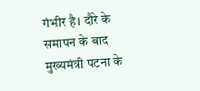गंभीर है। दौरे के समापन के बाद मुख्यमंत्री पटना के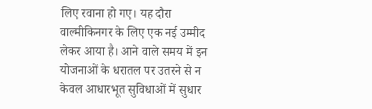लिए रवाना हो गए। यह दौरा वाल्मीकिनगर के लिए एक नई उम्मीद लेकर आया है। आने वाले समय में इन योजनाओं के धरातल पर उतरने से न केवल आधारभूत सुविधाओं में सुधार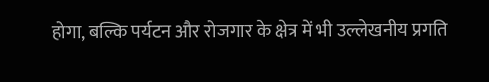होगा, बल्कि पर्यटन और रोजगार के क्षेत्र में भी उल्लेखनीय प्रगति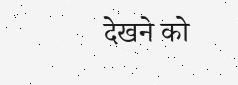देखने को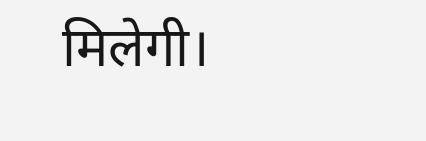मिलेगी।